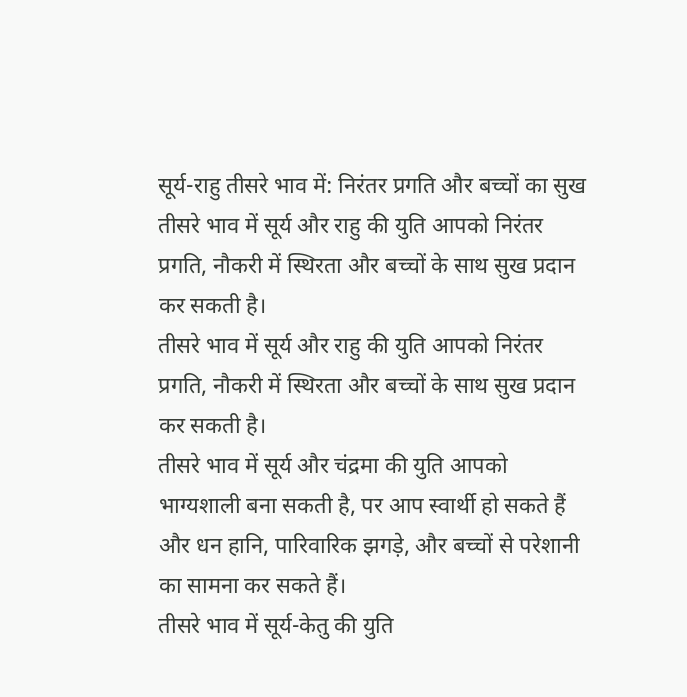सूर्य-राहु तीसरे भाव में: निरंतर प्रगति और बच्चों का सुख
तीसरे भाव में सूर्य और राहु की युति आपको निरंतर प्रगति, नौकरी में स्थिरता और बच्चों के साथ सुख प्रदान कर सकती है।
तीसरे भाव में सूर्य और राहु की युति आपको निरंतर प्रगति, नौकरी में स्थिरता और बच्चों के साथ सुख प्रदान कर सकती है।
तीसरे भाव में सूर्य और चंद्रमा की युति आपको भाग्यशाली बना सकती है, पर आप स्वार्थी हो सकते हैं और धन हानि, पारिवारिक झगड़े, और बच्चों से परेशानी का सामना कर सकते हैं।
तीसरे भाव में सूर्य-केतु की युति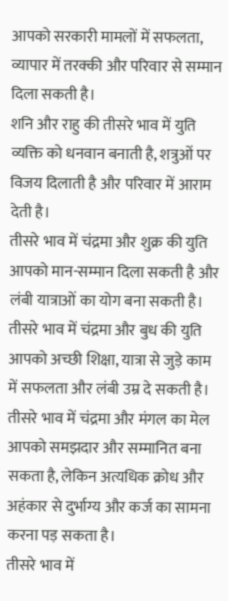आपको सरकारी मामलों में सफलता, व्यापार में तरक्की और परिवार से सम्मान दिला सकती है।
शनि और राहु की तीसरे भाव में युति व्यक्ति को धनवान बनाती है, शत्रुओं पर विजय दिलाती है और परिवार में आराम देती है।
तीसरे भाव में चंद्रमा और शुक्र की युति आपको मान-सम्मान दिला सकती है और लंबी यात्राओं का योग बना सकती है।
तीसरे भाव में चंद्रमा और बुध की युति आपको अच्छी शिक्षा, यात्रा से जुड़े काम में सफलता और लंबी उम्र दे सकती है।
तीसरे भाव में चंद्रमा और मंगल का मेल आपको समझदार और सम्मानित बना सकता है, लेकिन अत्यधिक क्रोध और अहंकार से दुर्भाग्य और कर्ज का सामना करना पड़ सकता है।
तीसरे भाव में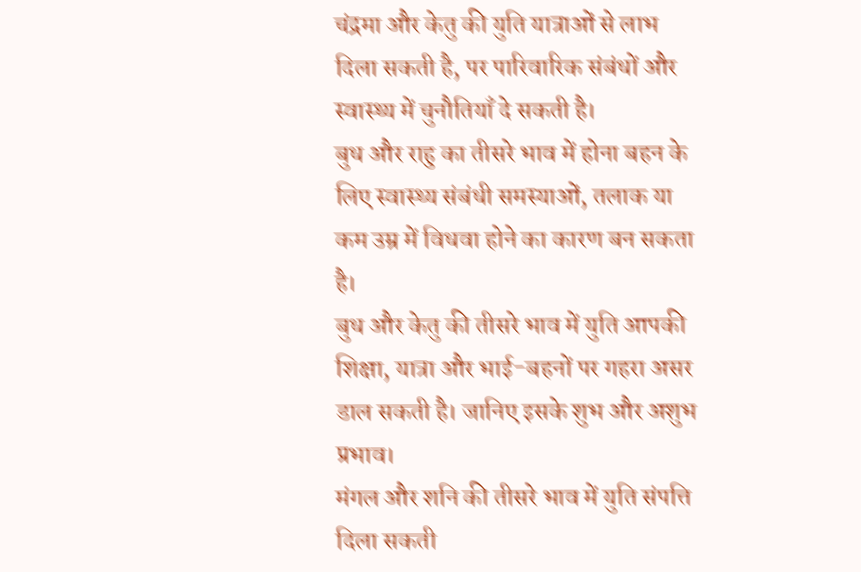चंद्रमा और केतु की युति यात्राओं से लाभ दिला सकती है, पर पारिवारिक संबंधों और स्वास्थ्य में चुनौतियाँ दे सकती है।
बुध और राहु का तीसरे भाव में होना बहन के लिए स्वास्थ्य संबंधी समस्याओं, तलाक या कम उम्र में विधवा होने का कारण बन सकता है।
बुध और केतु की तीसरे भाव में युति आपकी शिक्षा, यात्रा और भाई-बहनों पर गहरा असर डाल सकती है। जानिए इसके शुभ और अशुभ प्रभाव।
मंगल और शनि की तीसरे भाव में युति संपत्ति दिला सकती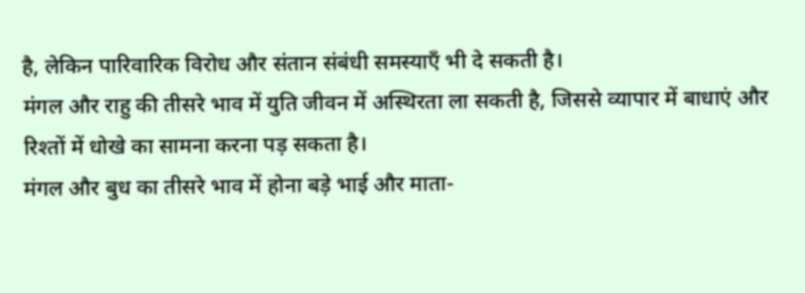है, लेकिन पारिवारिक विरोध और संतान संबंधी समस्याएँ भी दे सकती है।
मंगल और राहु की तीसरे भाव में युति जीवन में अस्थिरता ला सकती है, जिससे व्यापार में बाधाएं और रिश्तों में धोखे का सामना करना पड़ सकता है।
मंगल और बुध का तीसरे भाव में होना बड़े भाई और माता-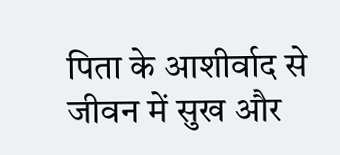पिता के आशीर्वाद से जीवन में सुख और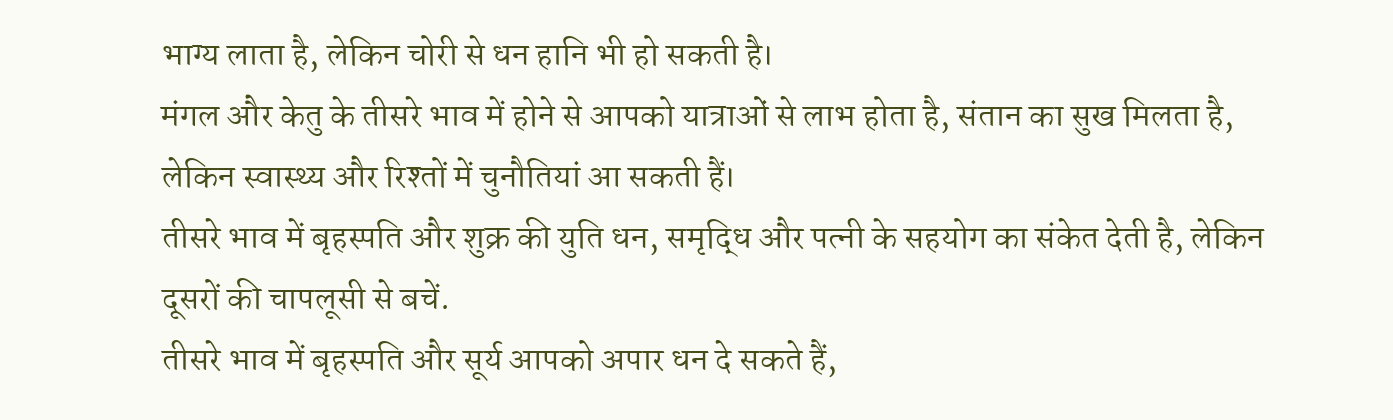भाग्य लाता है, लेकिन चोरी से धन हानि भी हो सकती है।
मंगल और केतु के तीसरे भाव में होने से आपको यात्राओं से लाभ होता है, संतान का सुख मिलता है, लेकिन स्वास्थ्य और रिश्तों में चुनौतियां आ सकती हैं।
तीसरे भाव में बृहस्पति और शुक्र की युति धन, समृद्धि और पत्नी के सहयोग का संकेत देती है, लेकिन दूसरों की चापलूसी से बचें.
तीसरे भाव में बृहस्पति और सूर्य आपको अपार धन दे सकते हैं,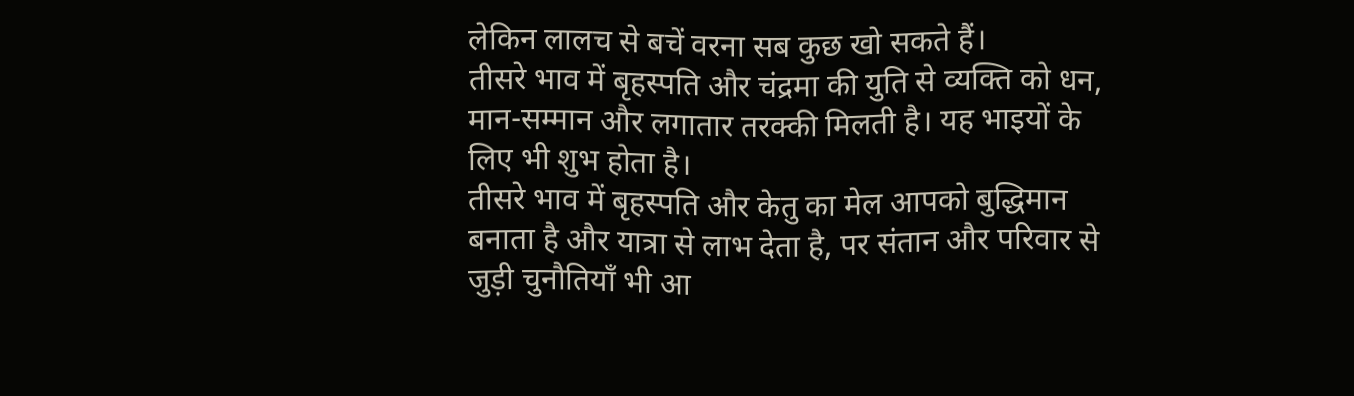लेकिन लालच से बचें वरना सब कुछ खो सकते हैं।
तीसरे भाव में बृहस्पति और चंद्रमा की युति से व्यक्ति को धन, मान-सम्मान और लगातार तरक्की मिलती है। यह भाइयों के लिए भी शुभ होता है।
तीसरे भाव में बृहस्पति और केतु का मेल आपको बुद्धिमान बनाता है और यात्रा से लाभ देता है, पर संतान और परिवार से जुड़ी चुनौतियाँ भी आ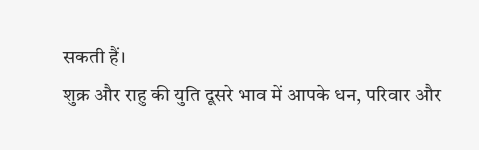सकती हैं।
शुक्र और राहु की युति दूसरे भाव में आपके धन, परिवार और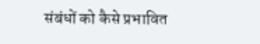संबंधों को कैसे प्रभावित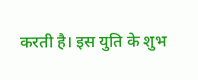करती है। इस युति के शुभ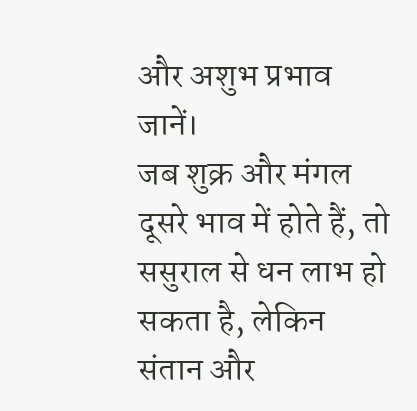और अशुभ प्रभाव जानें।
जब शुक्र और मंगल दूसरे भाव में होते हैं, तो ससुराल से धन लाभ हो सकता है, लेकिन संतान और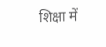शिक्षा में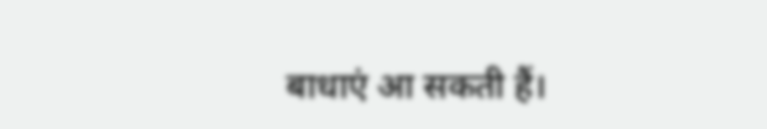बाधाएं आ सकती हैं।